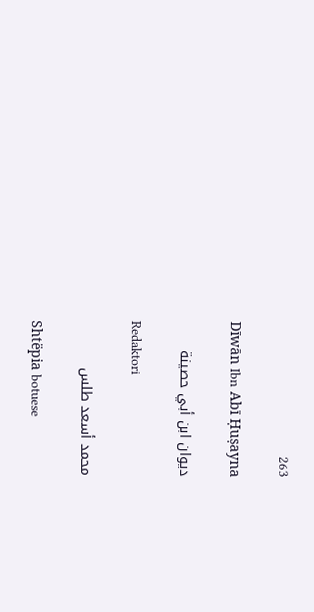263

Dīwān Ibn Abī Ḥuṣayna

ديوان ابن أبي حصينة

Redaktori

محمد أسعد طلس

Shtëpia botuese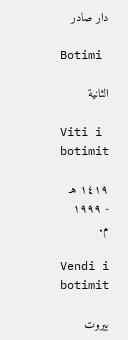دار صادر

Botimi

الثانية

Viti i botimit

١٤١٩ هـ - ١٩٩٩ م.

Vendi i botimit

بيروت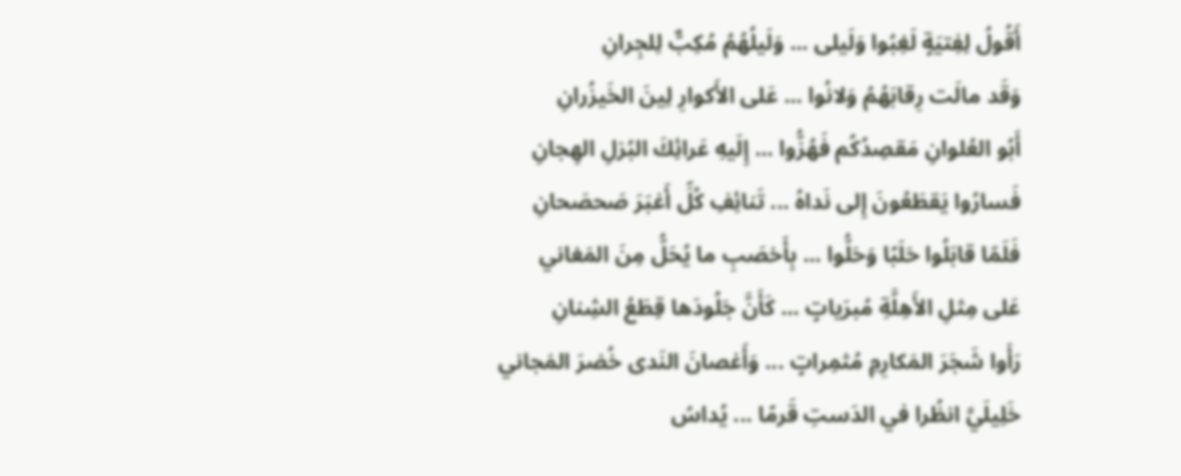أَقُولُ لِفِتيَةٍ لَغِبُوا وَلَيلى ... وَلَيلُهُمُ مُكِبٌّ لِلجِرانِ
وَقَد مالَت رِقابَهُمُ وَلانُوا ... عَلى الأَكوارِ لِينَ الخَيزُرانِ
أَبُو العُلوانِ مَقصِدُكُم فَهُزُّوا ... إِلَيهِ عَرائِكَ البُزلِ الهِجانِ
فَسارُوا يَقطَعُونَ إِلى نَداهُ ... تَنائِفِ كُلِّ أَغبَرَ صَحصَحانِ
فَلَمّا قابَلُوا حَلَبًا وَحَلُّوا ... بِأَخصَبِ ما يُحَلُّ مِنَ المَغاني
عَلى مِثلِ الأَهِلَّةِ مُبرَياتٍ ... كَأَنَّ جَلُودَها قِطَعُ الشِنانِ
رَأَوا شَجَرَ المَكارِمِ مُثمِراتٍ ... وَأَغصانَ النَدى خُضرَ المَجاني
خَلِيلَيَّ انظُرا في الدَستِ قَرمًا ... يُداسُ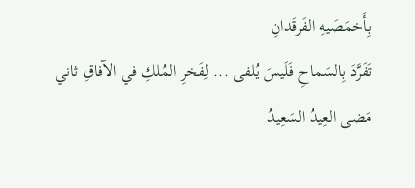بِأَخمَصَيهِ الفَرقَدانِ
تَفَرَّدَ بِالسَماحِ فَلَيسَ يُلفى ... لِفَخرِ المُلكِ في الآفاقِ ثاني
مَضى العِيدُ السَعِيدُ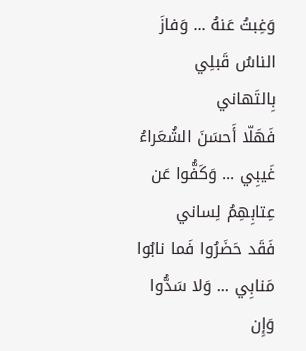وَغِبتُ عَنهُ ... وَفازَ الناسُ قَبلِي بِالتَهاني
فَهَلّا أَحسَنَ الشُعَراءُ غَيبِي ... وَكَفُّوا عَن عِتابِهِمُ لِساني
فَقَد حَضَرُوا فَما نابُوا مَنابِي ... وَلا سَدُّوا وَإِن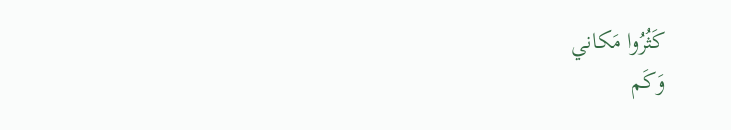كَثُرُوا مَكاني
وَكَم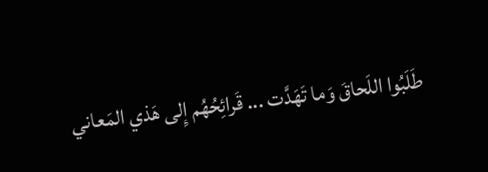طَلَبُوا اللَحاقَ وَما تَهَدَّت ... قَرائِحُهُم إِلى هَذي المَعاني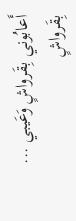أَعابُوني بِقَرواشٍ وَعَيبي ... بِقَرواشٍ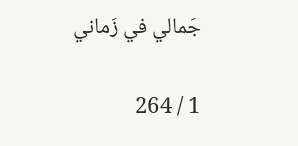جَمالي في زَماني

1 / 264